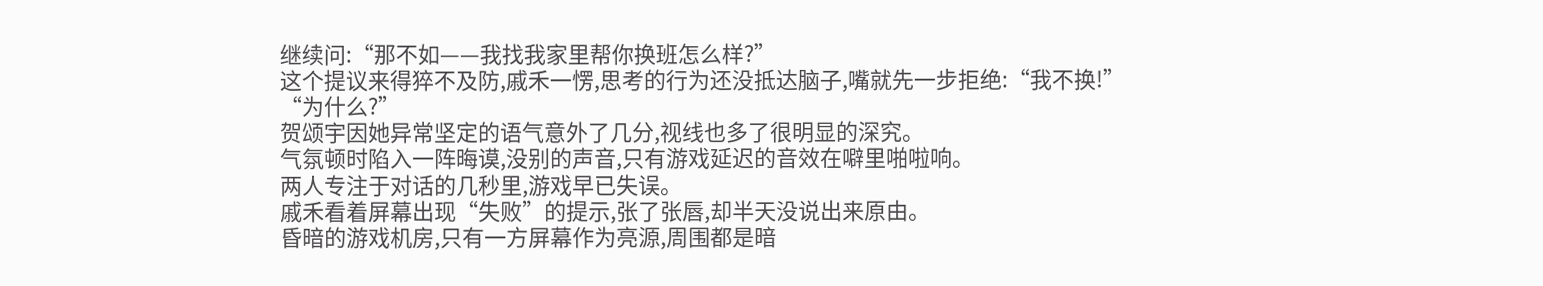继续问:“那不如——我找我家里帮你换班怎么样?”
这个提议来得猝不及防,戚禾一愣,思考的行为还没抵达脑子,嘴就先一步拒绝:“我不换!”
“为什么?”
贺颂宇因她异常坚定的语气意外了几分,视线也多了很明显的深究。
气氛顿时陷入一阵晦谟,没别的声音,只有游戏延迟的音效在噼里啪啦响。
两人专注于对话的几秒里,游戏早已失误。
戚禾看着屏幕出现“失败”的提示,张了张唇,却半天没说出来原由。
昏暗的游戏机房,只有一方屏幕作为亮源,周围都是暗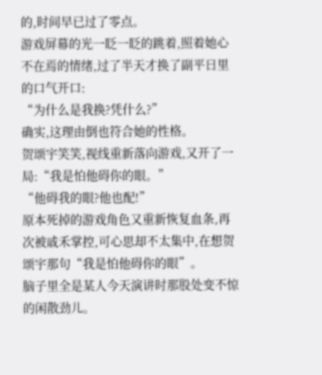的,时间早已过了零点。
游戏屏幕的光一眨一眨的跳着,照着她心不在焉的情绪,过了半天才换了副平日里的口气开口:
“为什么是我换?凭什么?”
确实,这理由倒也符合她的性格。
贺颂宇笑笑,视线重新落向游戏,又开了一局:“我是怕他碍你的眼。”
“他碍我的眼?他也配!”
原本死掉的游戏角色又重新恢复血条,再次被戚禾掌控,可心思却不太集中,在想贺颂宇那句“我是怕他碍你的眼”。
脑子里全是某人今天演讲时那股处变不惊的闲散劲儿。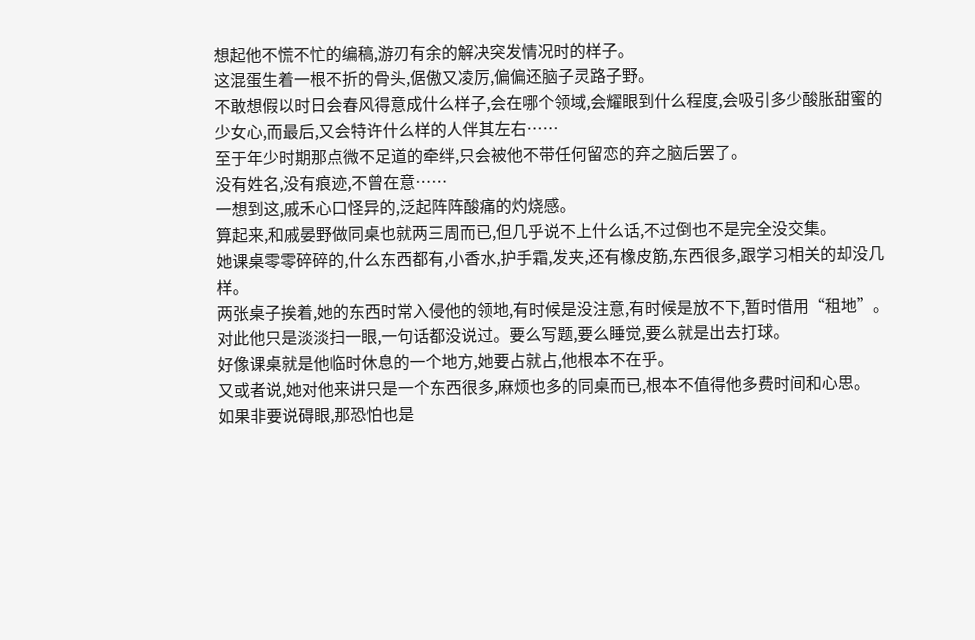想起他不慌不忙的编稿,游刃有余的解决突发情况时的样子。
这混蛋生着一根不折的骨头,倨傲又凌厉,偏偏还脑子灵路子野。
不敢想假以时日会春风得意成什么样子,会在哪个领域,会耀眼到什么程度,会吸引多少酸胀甜蜜的少女心,而最后,又会特许什么样的人伴其左右……
至于年少时期那点微不足道的牵绊,只会被他不带任何留恋的弃之脑后罢了。
没有姓名,没有痕迹,不曾在意……
一想到这,戚禾心口怪异的,泛起阵阵酸痛的灼烧感。
算起来,和戚晏野做同桌也就两三周而已,但几乎说不上什么话,不过倒也不是完全没交集。
她课桌零零碎碎的,什么东西都有,小香水,护手霜,发夹,还有橡皮筋,东西很多,跟学习相关的却没几样。
两张桌子挨着,她的东西时常入侵他的领地,有时候是没注意,有时候是放不下,暂时借用“租地”。
对此他只是淡淡扫一眼,一句话都没说过。要么写题,要么睡觉,要么就是出去打球。
好像课桌就是他临时休息的一个地方,她要占就占,他根本不在乎。
又或者说,她对他来讲只是一个东西很多,麻烦也多的同桌而已,根本不值得他多费时间和心思。
如果非要说碍眼,那恐怕也是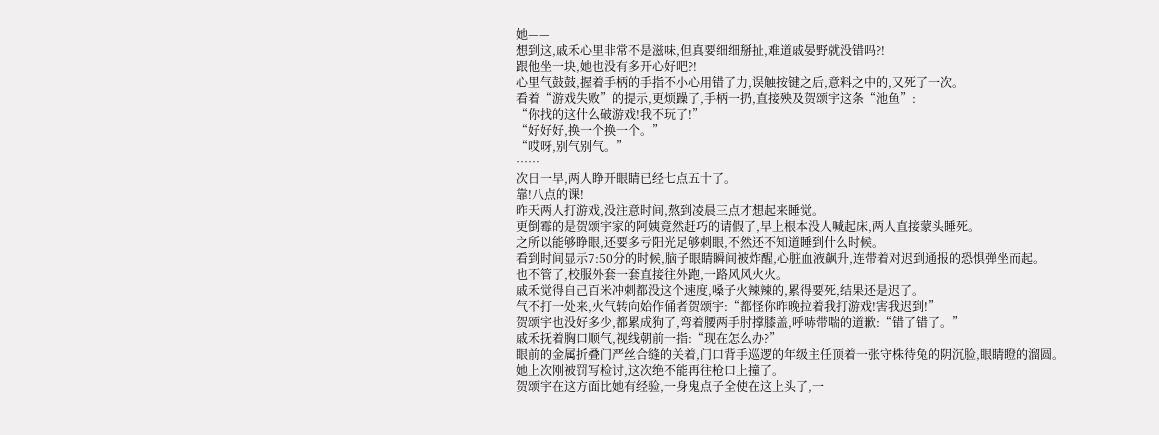她——
想到这,戚禾心里非常不是滋味,但真要细细掰扯,难道戚晏野就没错吗?!
跟他坐一块,她也没有多开心好吧?!
心里气鼓鼓,握着手柄的手指不小心用错了力,误触按键之后,意料之中的,又死了一次。
看着“游戏失败”的提示,更烦躁了,手柄一扔,直接殃及贺颂宇这条“池鱼”:
“你找的这什么破游戏!我不玩了!”
“好好好,换一个换一个。”
“哎呀,别气别气。”
……
次日一早,两人睁开眼睛已经七点五十了。
靠!八点的课!
昨天两人打游戏,没注意时间,熬到凌晨三点才想起来睡觉。
更倒霉的是贺颂宇家的阿姨竟然赶巧的请假了,早上根本没人喊起床,两人直接蒙头睡死。
之所以能够睁眼,还要多亏阳光足够刺眼,不然还不知道睡到什么时候。
看到时间显示7:50分的时候,脑子眼睛瞬间被炸醒,心脏血液飙升,连带着对迟到通报的恐惧弹坐而起。
也不管了,校服外套一套直接往外跑,一路风风火火。
戚禾觉得自己百米冲刺都没这个速度,嗓子火辣辣的,累得要死,结果还是迟了。
气不打一处来,火气转向始作俑者贺颂宇:“都怪你昨晚拉着我打游戏!害我迟到!”
贺颂宇也没好多少,都累成狗了,弯着腰两手肘撑膝盖,呼哧带喘的道歉:“错了错了。”
戚禾抚着胸口顺气,视线朝前一指:“现在怎么办?”
眼前的金属折叠门严丝合缝的关着,门口背手巡逻的年级主任顶着一张守株待兔的阴沉脸,眼睛瞪的溜圆。
她上次刚被罚写检讨,这次绝不能再往枪口上撞了。
贺颂宇在这方面比她有经验,一身鬼点子全使在这上头了,一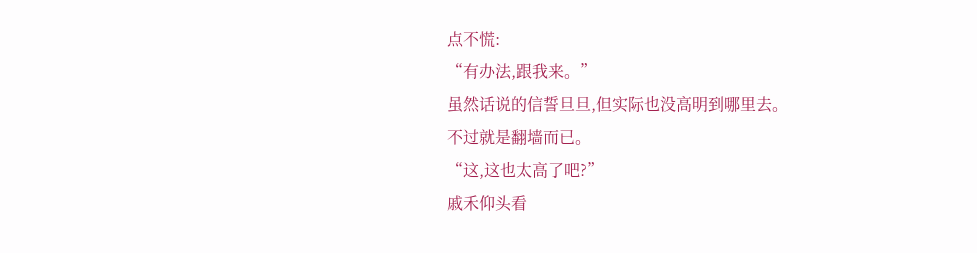点不慌:
“有办法,跟我来。”
虽然话说的信誓旦旦,但实际也没高明到哪里去。
不过就是翻墙而已。
“这,这也太高了吧?”
戚禾仰头看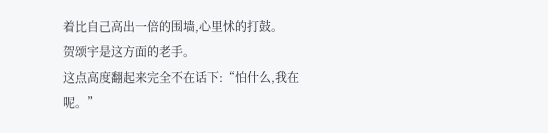着比自己高出一倍的围墙,心里怵的打鼓。
贺颂宇是这方面的老手。
这点高度翻起来完全不在话下:“怕什么,我在呢。”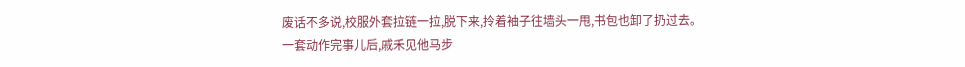废话不多说,校服外套拉链一拉,脱下来,拎着袖子往墙头一甩,书包也卸了扔过去。
一套动作完事儿后,戚禾见他马步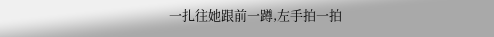一扎往她跟前一蹲,左手拍一拍